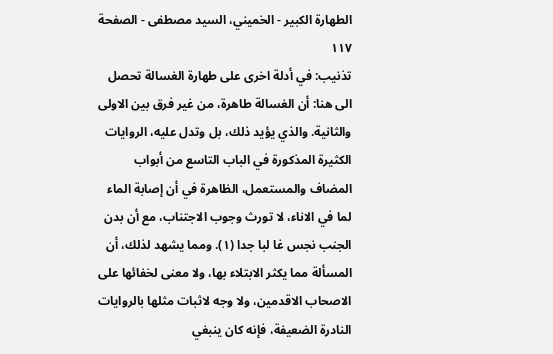الطهارة الكبير - الخميني، السيد مصطفى - الصفحة ١١٧
تذنيب: في أدلة اخرى على طهارة الغسالة تحصل الى هنا: أن الغسالة طاهرة، من غير فرق بين الاولى والثانية. والذي يؤيد ذلك، بل وتدل عليه، الروايات الكثيرة المذكورة في الباب التاسع من أبواب المضاف والمستعمل، الظاهرة في أن إصابة الماء لما في الاناء، لا تورث وجوب الاجتناب، مع أن بدن الجنب نجس غا لبا جدا (١). ومما يشهد لذلك، أن المسألة مما يكثر الابتلاء بها، ولا معنى لخفائها على الاصحاب الاقدمين، ولا وجه لاثبات مثلها بالروايات النادرة الضعيفة، فإنه كان ينبغي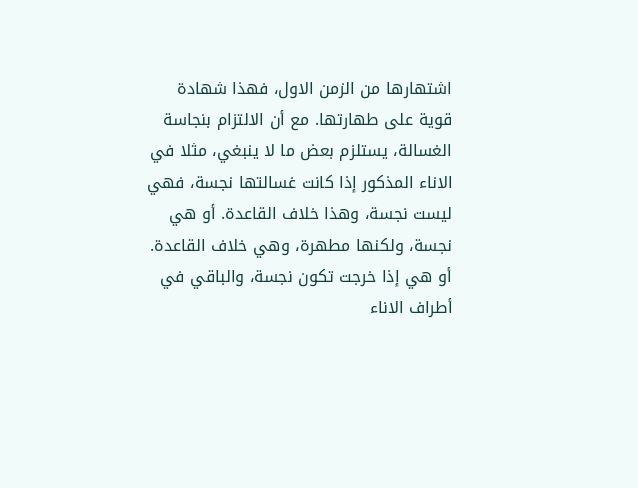اشتهارها من الزمن الاول، فهذا شهادة قوية على طهارتها. مع أن الالتزام بنجاسة الغسالة، يستلزم بعض ما لا ينبغي، مثلا في الاناء المذكور إذا كانت غسالتها نجسة، فهي ليست نجسة، وهذا خلاف القاعدة. أو هي نجسة، ولكنها مطهرة، وهي خلاف القاعدة. أو هي إذا خرجت تكون نجسة، والباقي في أطراف الاناء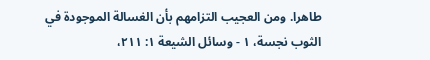طاهرا. ومن العجيب التزامهم بأن الغسالة الموجودة في الثوب نجسة، ١ - وسائل الشيعة ١: ٢١١،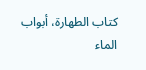كتاب الطهارة، أبواب الماء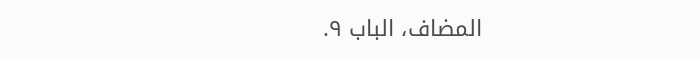المضاف، الباب ٩.